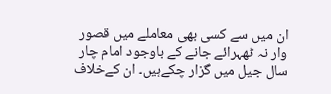ان میں سے کسی بھی معاملے میں قصور وار نہ ٹھہرائے جانے کے باوجود امام چار سال جیل میں گزار چکےہیں۔ ان کےخلاف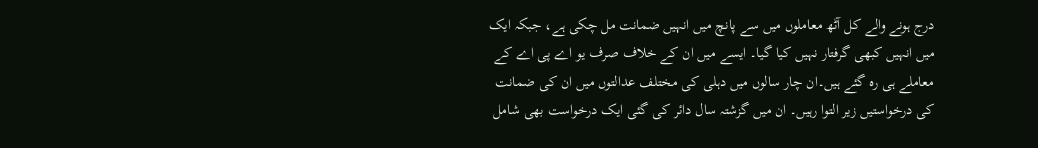درج ہونے والے کل آٹھ معاملوں میں سے پانچ میں انہیں ضمانت مل چکی ہے، جبکہ ایک میں انہیں کبھی گرفتار نہیں کیا گیا۔ ایسے میں ان کے خلاف صرف یو اے پی اے کے معاملے ہی رہ گئے ہیں۔ان چار سالوں میں دہلی کی مختلف عدالتوں میں ان کی ضمانت کی درخواستیں زیر التوا رہیں۔ ان میں گزشتہ سال دائر کی گئی ایک درخواست بھی شامل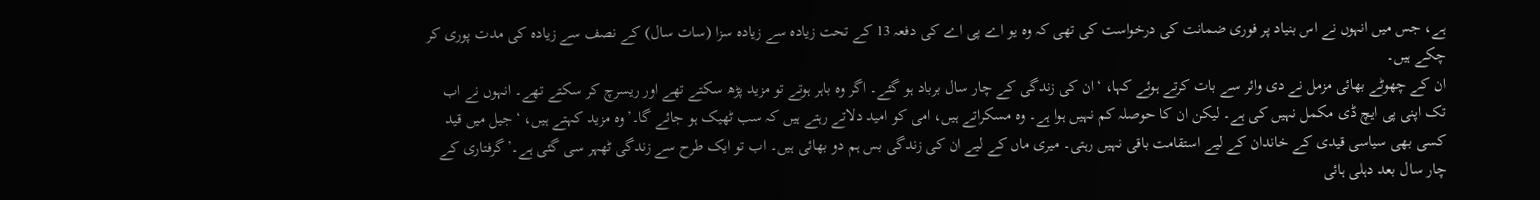ہے، جس میں انہوں نے اس بنیاد پر فوری ضمانت کی درخواست کی تھی کہ وہ یو اے پی اے کی دفعہ 13 کے تحت زیادہ سے زیادہ سزا (سات سال) کے نصف سے زیادہ کی مدت پوری کر چکے ہیں۔
ان کے چھوٹے بھائی مزمل نے دی وائر سے بات کرتے ہوئے کہا، ‘ان کی زندگی کے چار سال برباد ہو گئے۔ اگر وہ باہر ہوتے تو مزید پڑھ سکتے تھے اور ریسرچ کر سکتے تھے۔ انہوں نے اب تک اپنی پی ایچ ڈی مکمل نہیں کی ہے۔ لیکن ان کا حوصلہ کم نہیں ہوا ہے۔ وہ مسکراتے ہیں، امی کو امید دلاتے رہتے ہیں کہ سب ٹھیک ہو جائے گا۔’وہ مزید کہتے ہیں، ‘جیل میں قید کسی بھی سیاسی قیدی کے خاندان کے لیے استقامت باقی نہیں رہتی۔ میری ماں کے لیے ان کی زندگی بس ہم دو بھائی ہیں۔ اب تو ایک طرح سے زندگی ٹھہر سی گئی ہے۔’گرفتاری کے چار سال بعد دہلی ہائی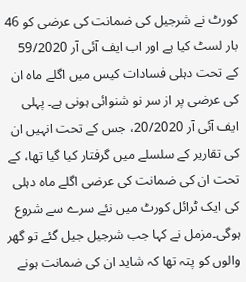کورٹ نے شرجیل کی ضمانت کی عرضی کو 46 بار لسٹ کیا ہے اور اب ایف آئی آر 59/2020 کے تحت دہلی فسادات کیس میں اگلے ماہ ان کی عرضی پر از سر نو شنوائی ہونی ہے۔ پہلی ایف آئی آر 20/2020، جس کے تحت انہیں ان کی تقاریر کے سلسلے میں گرفتار کیا گیا تھا، کے تحت ان کی ضمانت کی عرضی اگلے ماہ دہلی کی ایک ٹرائل کورٹ میں نئے سرے سے شروع ہوگی۔مزمل نے کہا جب شرجیل جیل گئے تو گھر والوں کو پتہ تھا کہ شاید ان کی ضمانت ہونے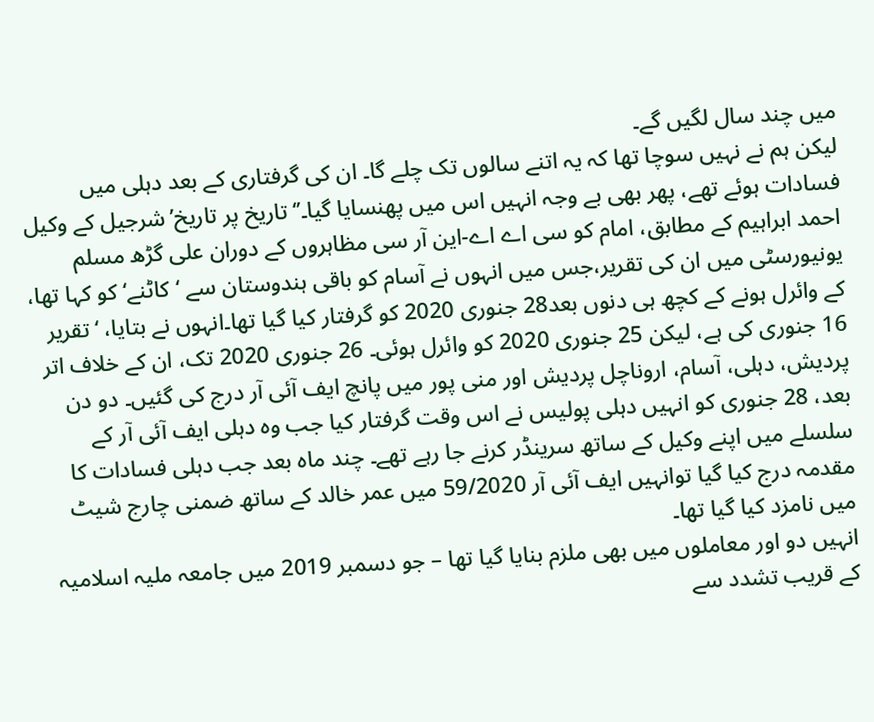میں چند سال لگیں گے۔
لیکن ہم نے نہیں سوچا تھا کہ یہ اتنے سالوں تک چلے گا۔ ان کی گرفتاری کے بعد دہلی میں فسادات ہوئے تھے، پھر بھی بے وجہ انہیں اس میں پھنسایا گیا۔’‘تاریخ پر تاریخ’شرجیل کے وکیل احمد ابراہیم کے مطابق، امام کو سی اے اے-این آر سی مظاہروں کے دوران علی گڑھ مسلم یونیورسٹی میں ان کی تقریر،جس میں انہوں نے آسام کو باقی ہندوستان سے ‘کاٹنے‘ کو کہا تھا، کے وائرل ہونے کے کچھ ہی دنوں بعد28 جنوری 2020 کو گرفتار کیا گیا تھا۔انہوں نے بتایا، ‘تقریر 16 جنوری کی ہے، لیکن 25 جنوری 2020 کو وائرل ہوئی۔ 26 جنوری 2020 تک، ان کے خلاف اتر پردیش، دہلی، آسام، اروناچل پردیش اور منی پور میں پانچ ایف آئی آر درج کی گئیں۔ دو دن بعد، 28 جنوری کو انہیں دہلی پولیس نے اس وقت گرفتار کیا جب وہ دہلی ایف آئی آر کے سلسلے میں اپنے وکیل کے ساتھ سرینڈر کرنے جا رہے تھے۔ چند ماہ بعد جب دہلی فسادات کا مقدمہ درج کیا گیا توانہیں ایف آئی آر 59/2020 میں عمر خالد کے ساتھ ضمنی چارج شیٹ میں نامزد کیا گیا تھا۔
انہیں دو اور معاملوں میں بھی ملزم بنایا گیا تھا – جو دسمبر 2019 میں جامعہ ملیہ اسلامیہ کے قریب تشدد سے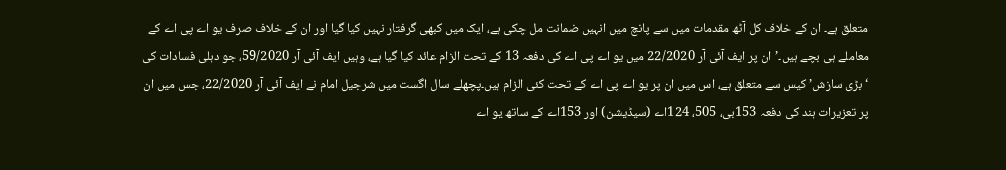متعلق ہے۔ ان کے خلاف کل آٹھ مقدمات میں سے پانچ میں انہیں ضمانت مل چکی ہے، ایک میں کبھی گرفتار نہیں کیا گیا اور ان کے خلاف صرف یو اے پی اے کے معاملے ہی بچے ہیں۔’ان پر ایف آئی آر 22/2020 میں یو اے پی اے کی دفعہ 13 کے تحت الزام عائد کیا گیا ہے، وہیں ایف آئی آر 59/2020، جو دہلی فسادات کی ‘بڑی سازش’ کیس سے متعلق ہے، اس میں ان پر یو اے پی اے کے تحت کئی الزام ہیں۔پچھلے سال اگست میں شرجیل امام نے ایف آئی آر 22/2020، جس میں ان پر تعزیرات ہند کی دفعہ 153بی، 505، 124اے (سیڈیشن) اور 153اے کے ساتھ یو اے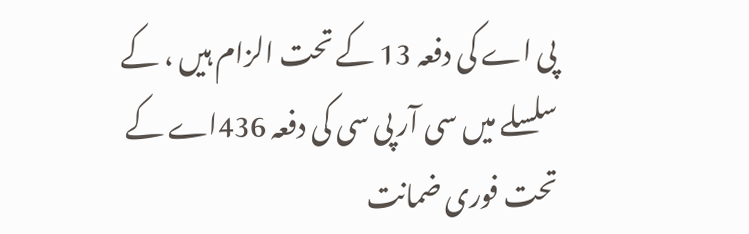پی اے کی دفعہ 13 کے تحت الزام ہیں ، کے سلسلے میں سی آر پی سی کی دفعہ 436اے کے تحت فوری ضمانت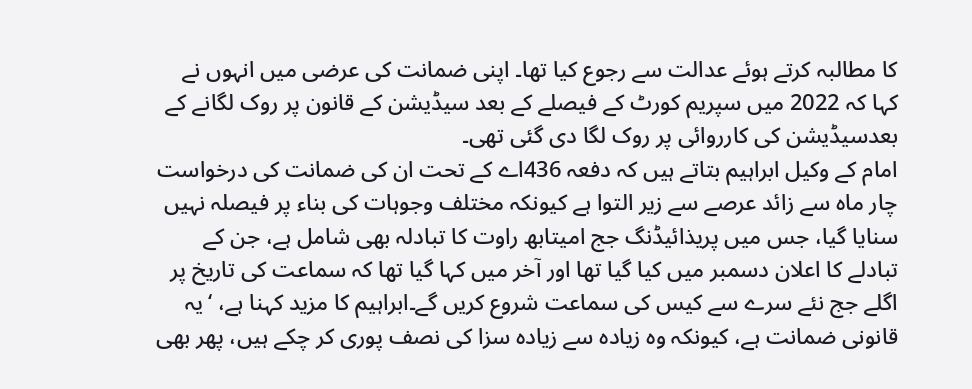کا مطالبہ کرتے ہوئے عدالت سے رجوع کیا تھا۔ اپنی ضمانت کی عرضی میں انہوں نے کہا کہ 2022 میں سپریم کورٹ کے فیصلے کے بعد سیڈیشن کے قانون پر روک لگانے کے بعدسیڈیشن کی کارروائی پر روک لگا دی گئی تھی۔
امام کے وکیل ابراہیم بتاتے ہیں کہ دفعہ 436اے کے تحت ان کی ضمانت کی درخواست چار ماہ سے زائد عرصے سے زیر التوا ہے کیونکہ مختلف وجوہات کی بناء پر فیصلہ نہیں سنایا گیا، جس میں پریذائیڈنگ جج امیتابھ راوت کا تبادلہ بھی شامل ہے، جن کے تبادلے کا اعلان دسمبر میں کیا گیا تھا اور آخر میں کہا گیا تھا کہ سماعت کی تاریخ پر اگلے جج نئے سرے سے کیس کی سماعت شروع کریں گے۔ابراہیم کا مزید کہنا ہے، ‘یہ قانونی ضمانت ہے، کیونکہ وہ زیادہ سے زیادہ سزا کی نصف پوری کر چکے ہیں، پھر بھی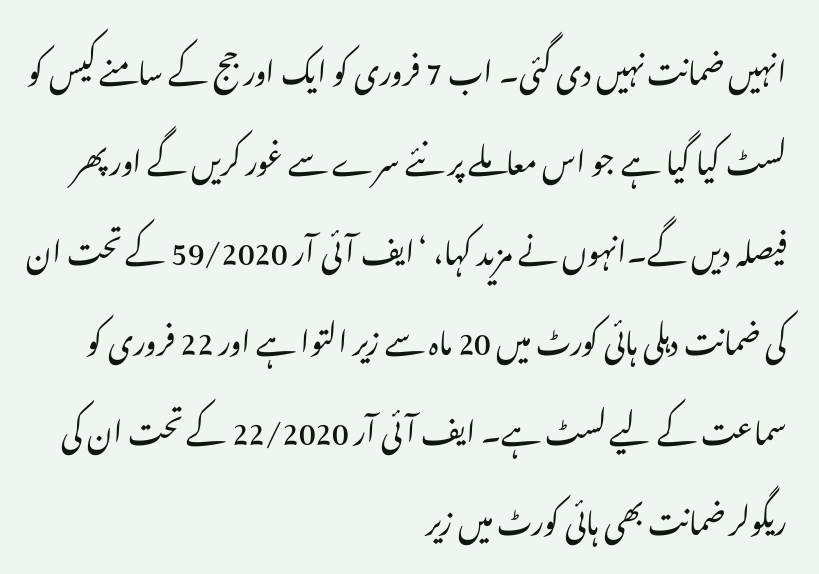انہیں ضمانت نہیں دی گئی۔ اب 7 فروری کو ایک اور جج کے سامنے کیس کو لسٹ کیا گیا ہے جو اس معاملے پر نئے سرے سے غور کریں گے اور پھر فیصلہ دیں گے۔انہوں نے مزید کہا، ‘ایف آئی آر 59/2020 کے تحت ان کی ضمانت دہلی ہائی کورٹ میں 20 ماہ سے زیر التوا ہے اور 22 فروری کو سماعت کے لیے لسٹ ہے۔ ایف آئی آر 22/2020 کے تحت ان کی ریگولر ضمانت بھی ہائی کورٹ میں زیر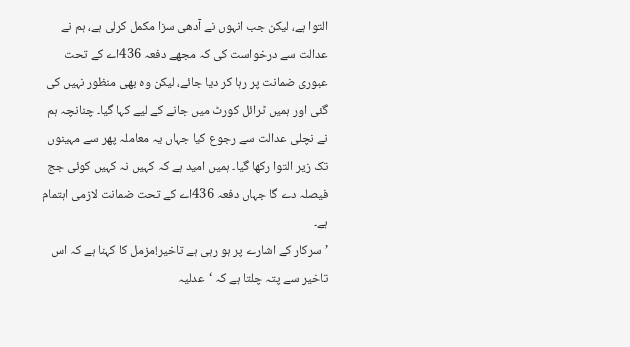التوا ہے، لیکن جب انہوں نے آدھی سزا مکمل کرلی ہے، ہم نے عدالت سے درخواست کی کہ مجھے دفعہ 436اے کے تحت عبوری ضمانت پر رہا کر دیا جائے، لیکن وہ بھی منظور نہیں کی گئی اور ہمیں ٹرائل کورٹ میں جانے کے لیے کہا گیا۔ چنانچہ ہم نے نچلی عدالت سے رجوع کیا جہاں یہ معاملہ پھر سے مہینوں تک زیر التوا رکھا گیا۔ ہمیں امید ہے کہ کہیں نہ کہیں کوئی جج فیصلہ دے گا جہاں دفعہ 436اے کے تحت ضمانت لازمی اہتمام ہے۔
’سرکار کے اشارے پر ہو رہی ہے تاخیر!مزمل کا کہنا ہے کہ اس تاخیر سے پتہ چلتا ہے کہ ‘عدلیہ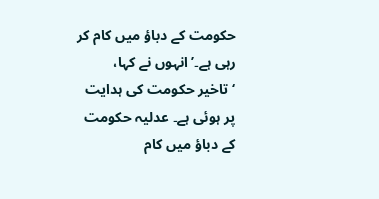حکومت کے دباؤ میں کام کر رہی ہے۔’انہوں نے کہا، ‘تاخیر حکومت کی ہدایت پر ہوئی ہے۔ عدلیہ حکومت کے دباؤ میں کام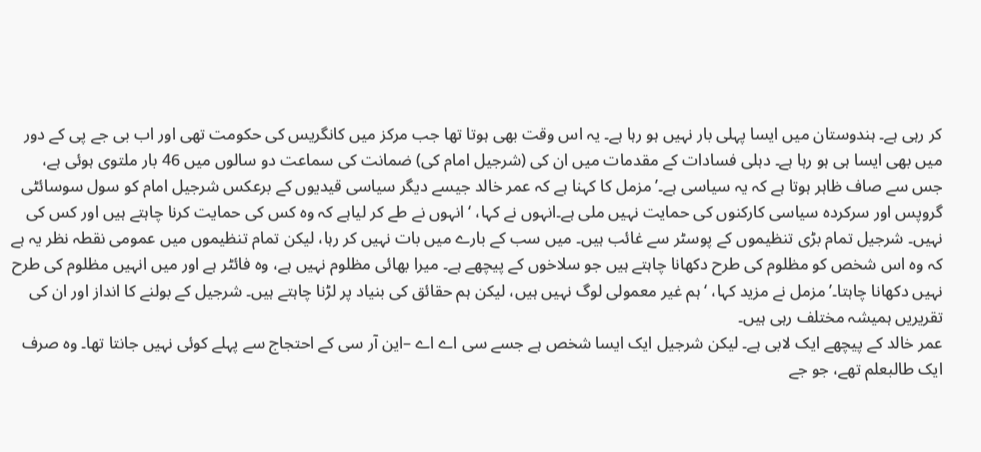کر رہی ہے۔ ہندوستان میں ایسا پہلی بار نہیں ہو رہا ہے۔ یہ اس وقت بھی ہوتا تھا جب مرکز میں کانگریس کی حکومت تھی اور اب بی جے پی کے دور میں بھی ایسا ہی ہو رہا ہے۔ دہلی فسادات کے مقدمات میں ان کی (شرجیل امام کی) ضمانت کی سماعت دو سالوں میں 46 بار ملتوی ہوئی ہے، جس سے صاف ظاہر ہوتا ہے کہ یہ سیاسی ہے۔’مزمل کا کہنا ہے کہ عمر خالد جیسے دیگر سیاسی قیدیوں کے برعکس شرجیل امام کو سول سوسائٹی گروپس اور سرکردہ سیاسی کارکنوں کی حمایت نہیں ملی ہے۔انہوں نے کہا، ‘انہوں نے طے کر لیاہے کہ وہ کس کی حمایت کرنا چاہتے ہیں اور کس کی نہیں۔ شرجیل تمام بڑی تنظیموں کے پوسٹر سے غائب ہیں۔ میں سب کے بارے میں بات نہیں کر رہا، لیکن تمام تنظیموں میں عمومی نقطہ نظر یہ ہے کہ وہ اس شخص کو مظلوم کی طرح دکھانا چاہتے ہیں جو سلاخوں کے پیچھے ہے۔ میرا بھائی مظلوم نہیں ہے، وہ فائٹر ہے اور میں انہیں مظلوم کی طرح نہیں دکھانا چاہتا۔’مزمل نے مزید کہا، ‘ہم غیر معمولی لوگ نہیں ہیں، لیکن ہم حقائق کی بنیاد پر لڑنا چاہتے ہیں۔ شرجیل کے بولنے کا انداز اور ان کی تقریریں ہمیشہ مختلف رہی ہیں۔
عمر خالد کے پیچھے ایک لابی ہے۔ لیکن شرجیل ایک ایسا شخص ہے جسے سی اے اے –این آر سی کے احتجاج سے پہلے کوئی نہیں جانتا تھا۔ وہ صرف ایک طالبعلم تھے، جو جے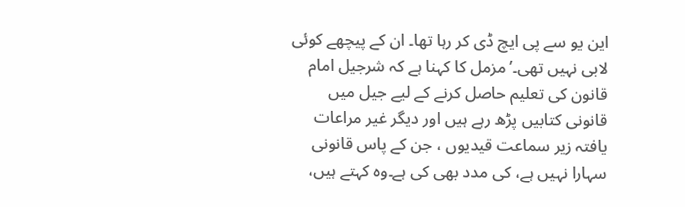این یو سے پی ایچ ڈی کر رہا تھا۔ ان کے پیچھے کوئی لابی نہیں تھی۔’مزمل کا کہنا ہے کہ شرجیل امام قانون کی تعلیم حاصل کرنے کے لیے جیل میں قانونی کتابیں پڑھ رہے ہیں اور دیگر غیر مراعات یافتہ زیر سماعت قیدیوں ، جن کے پاس قانونی سہارا نہیں ہے، کی مدد بھی کی ہے۔وہ کہتے ہیں،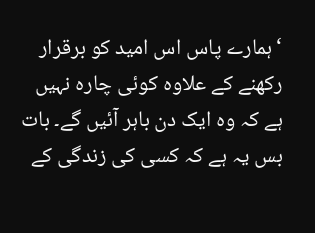‘ہمارے پاس اس امید کو برقرار رکھنے کے علاوہ کوئی چارہ نہیں ہے کہ وہ ایک دن باہر آئیں گے۔ بات بس یہ ہے کہ کسی کی زندگی کے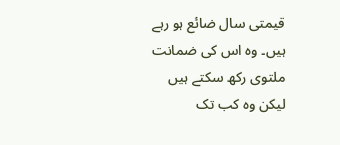قیمتی سال ضائع ہو رہے ہیں۔ وہ اس کی ضمانت ملتوی رکھ سکتے ہیں لیکن وہ کب تک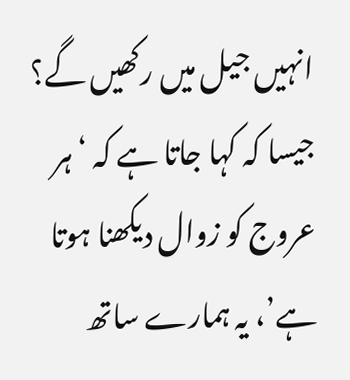انہیں جیل میں رکھیں گے؟ جیسا کہ کہا جاتا ہے کہ ‘ہر عروج کو زوال دیکھنا ہوتا ہے’، یہ ہمارے ساتھ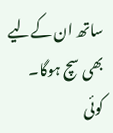ساتھ ان کےلیے بھی سچ ہوگا۔
کوئی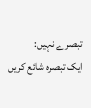تبصرے نہیں:
ایک تبصرہ شائع کریں